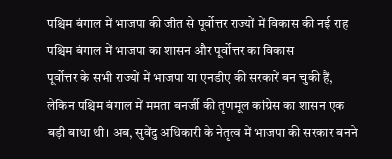पश्चिम बंगाल में भाजपा की जीत से पूर्वोत्तर राज्यों में विकास की नई राह
पश्चिम बंगाल में भाजपा का शासन और पूर्वोत्तर का विकास
पूर्वोत्तर के सभी राज्यों में भाजपा या एनडीए की सरकारें बन चुकी हैं, लेकिन पश्चिम बंगाल में ममता बनर्जी की तृणमूल कांग्रेस का शासन एक बड़ी बाधा थी। अब, सुवेंदु अधिकारी के नेतृत्व में भाजपा की सरकार बनने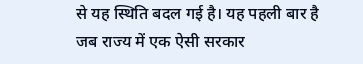से यह स्थिति बदल गई है। यह पहली बार है जब राज्य में एक ऐसी सरकार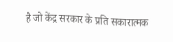है जो केंद्र सरकार के प्रति सकारात्मक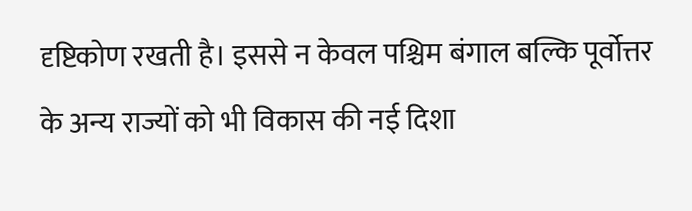दृष्टिकोण रखती है। इससे न केवल पश्चिम बंगाल बल्कि पूर्वोत्तर के अन्य राज्यों को भी विकास की नई दिशा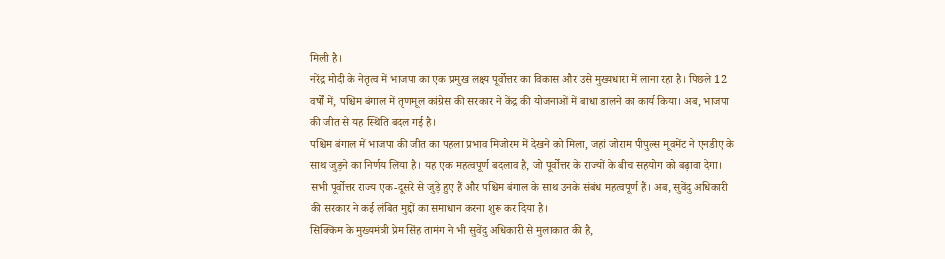मिली है।
नरेंद्र मोदी के नेतृत्व में भाजपा का एक प्रमुख लक्ष्य पूर्वोत्तर का विकास और उसे मुख्यधारा में लाना रहा है। पिछले 12 वर्षों में, पश्चिम बंगाल में तृणमूल कांग्रेस की सरकार ने केंद्र की योजनाओं में बाधा डालने का कार्य किया। अब, भाजपा की जीत से यह स्थिति बदल गई है।
पश्चिम बंगाल में भाजपा की जीत का पहला प्रभाव मिजोरम में देखने को मिला, जहां जोराम पीपुल्स मूवमेंट ने एनडीए के साथ जुड़ने का निर्णय लिया है। यह एक महत्वपूर्ण बदलाव है, जो पूर्वोत्तर के राज्यों के बीच सहयोग को बढ़ावा देगा।
सभी पूर्वोत्तर राज्य एक-दूसरे से जुड़े हुए हैं और पश्चिम बंगाल के साथ उनके संबंध महत्वपूर्ण हैं। अब, सुवेंदु अधिकारी की सरकार ने कई लंबित मुद्दों का समाधान करना शुरू कर दिया है।
सिक्किम के मुख्यमंत्री प्रेम सिंह तामंग ने भी सुवेंदु अधिकारी से मुलाकात की है,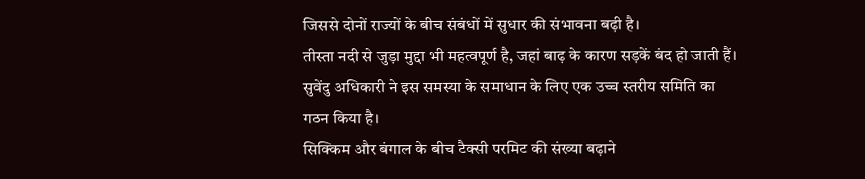जिससे दोनों राज्यों के बीच संबंधों में सुधार की संभावना बढ़ी है।
तीस्ता नदी से जुड़ा मुद्दा भी महत्वपूर्ण है, जहां बाढ़ के कारण सड़कें बंद हो जाती हैं। सुवेंदु अधिकारी ने इस समस्या के समाधान के लिए एक उच्च स्तरीय समिति का गठन किया है।
सिक्किम और बंगाल के बीच टैक्सी परमिट की संख्या बढ़ाने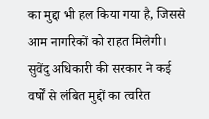का मुद्दा भी हल किया गया है, जिससे आम नागरिकों को राहत मिलेगी।
सुवेंदु अधिकारी की सरकार ने कई वर्षों से लंबित मुद्दों का त्वरित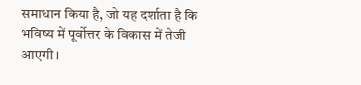समाधान किया है, जो यह दर्शाता है कि भविष्य में पूर्वोत्तर के विकास में तेजी आएगी।